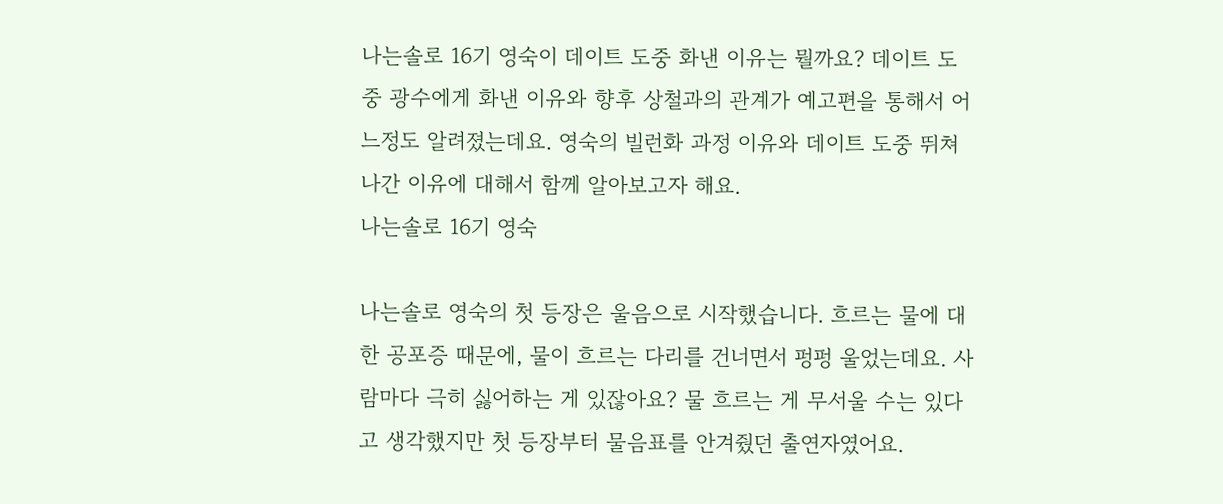나는솔로 16기 영숙이 데이트 도중 화낸 이유는 뭘까요? 데이트 도중 광수에게 화낸 이유와 향후 상철과의 관계가 예고편을 통해서 어느정도 알려졌는데요. 영숙의 빌런화 과정 이유와 데이트 도중 뛰쳐나간 이유에 대해서 함께 알아보고자 해요.
나는솔로 16기 영숙

나는솔로 영숙의 첫 등장은 울음으로 시작했습니다. 흐르는 물에 대한 공포증 때문에, 물이 흐르는 다리를 건너면서 펑펑 울었는데요. 사람마다 극히 싫어하는 게 있잖아요? 물 흐르는 게 무서울 수는 있다고 생각했지만 첫 등장부터 물음표를 안겨줬던 출연자였어요.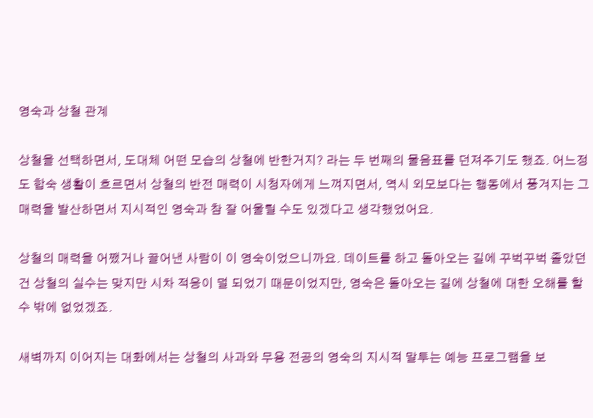영숙과 상철 관계

상철을 선택하면서, 도대체 어떤 모습의 상철에 반한거지? 라는 두 번째의 물음표를 던져주기도 했죠. 어느정도 합숙 생활이 흐르면서 상철의 반전 매력이 시청자에게 느껴지면서, 역시 외모보다는 행동에서 풍겨지는 그 매력을 발산하면서 지시적인 영숙과 참 잘 어울릴 수도 있겠다고 생각했었어요.

상철의 매력을 어쨌거나 끌어낸 사람이 이 영숙이었으니까요. 데이트를 하고 돌아오는 길에 꾸벅꾸벅 졸았던 건 상철의 실수는 맞지만 시차 적응이 덜 되었기 때문이었지만, 영숙은 돌아오는 길에 상철에 대한 오해를 할 수 밖에 없었겠죠.

새벽까지 이어지는 대화에서는 상철의 사과와 무용 전공의 영숙의 지시적 말투는 예능 프로그램을 보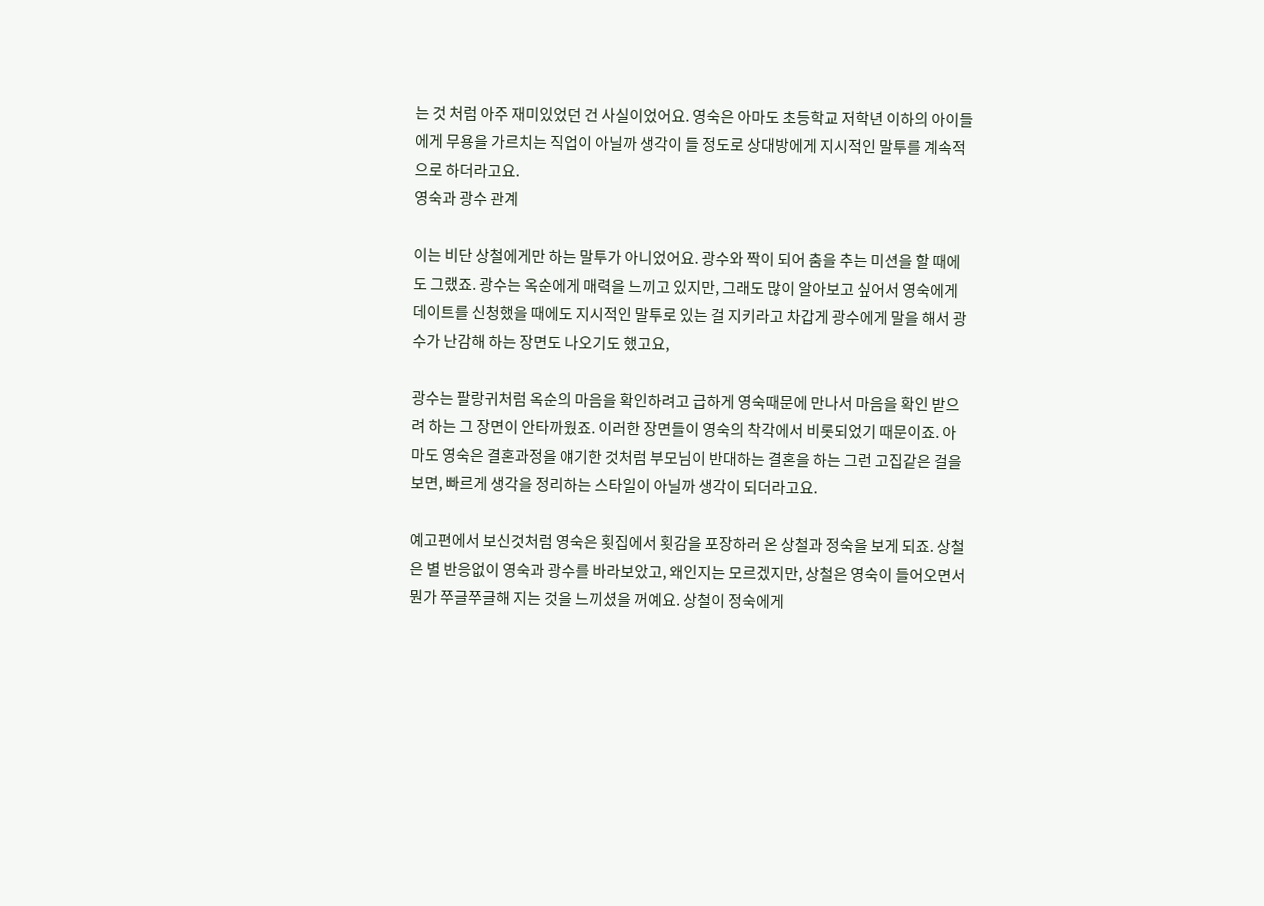는 것 처럼 아주 재미있었던 건 사실이었어요. 영숙은 아마도 초등학교 저학년 이하의 아이들에게 무용을 가르치는 직업이 아닐까 생각이 들 정도로 상대방에게 지시적인 말투를 계속적으로 하더라고요.
영숙과 광수 관계

이는 비단 상철에게만 하는 말투가 아니었어요. 광수와 짝이 되어 춤을 추는 미션을 할 때에도 그랬죠. 광수는 옥순에게 매력을 느끼고 있지만, 그래도 많이 알아보고 싶어서 영숙에게 데이트를 신청했을 때에도 지시적인 말투로 있는 걸 지키라고 차갑게 광수에게 말을 해서 광수가 난감해 하는 장면도 나오기도 했고요,

광수는 팔랑귀처럼 옥순의 마음을 확인하려고 급하게 영숙때문에 만나서 마음을 확인 받으려 하는 그 장면이 안타까웠죠. 이러한 장면들이 영숙의 착각에서 비롯되었기 때문이죠. 아마도 영숙은 결혼과정을 얘기한 것처럼 부모님이 반대하는 결혼을 하는 그런 고집같은 걸을 보면, 빠르게 생각을 정리하는 스타일이 아닐까 생각이 되더라고요.

예고편에서 보신것처럼 영숙은 횟집에서 횟감을 포장하러 온 상철과 정숙을 보게 되죠. 상철은 별 반응없이 영숙과 광수를 바라보았고, 왜인지는 모르겠지만, 상철은 영숙이 들어오면서 뭔가 쭈글쭈글해 지는 것을 느끼셨을 꺼예요. 상철이 정숙에게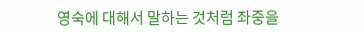영숙에 대해서 말하는 것처럼 좌중을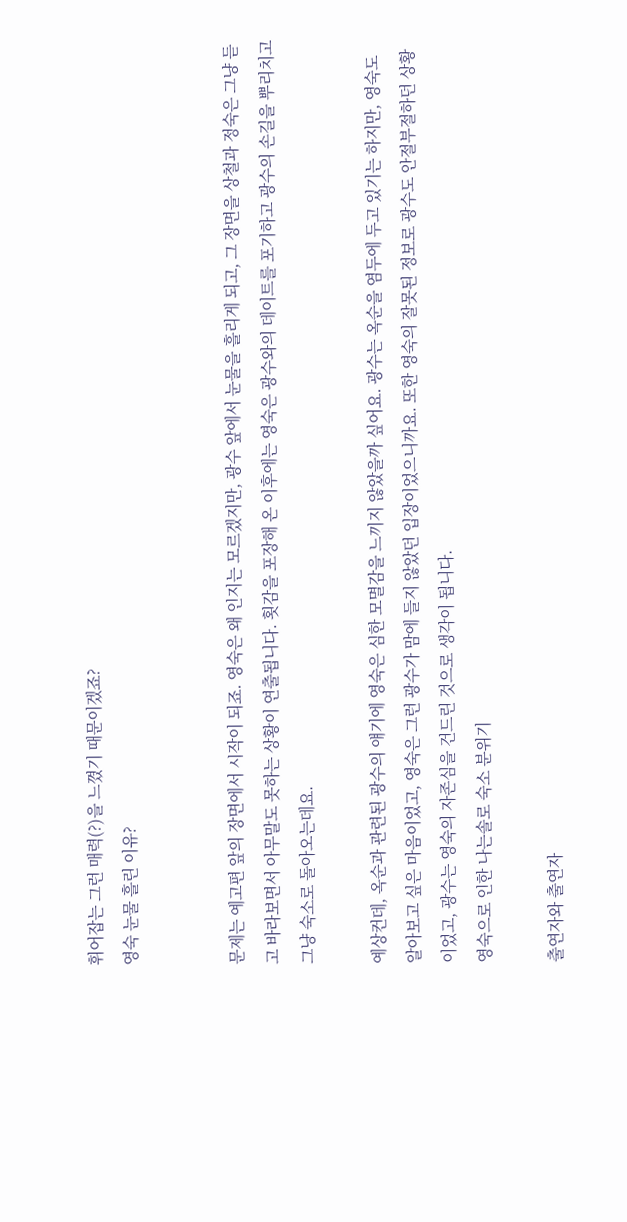휘어잡는 그런 매력(?)을 느꼈기 때문이겠죠?
영숙 눈물 흘린 이유?


문제는 예고편 앞의 장면에서 시작이 되죠. 영숙은 왜 인지는 모르겠지만, 광수 앞에서 눈물을 흘리게 되고, 그 장면을 상철과 정숙은 그냥 듣고 바라보면서 아무말도 못하는 상황이 연출됩니다. 횟감을 포장해 온 이후에는 영숙은 광수와의 데이트를 포기하고 광수의 손길을 뿌리치고 그냥 숙소로 돌아오는데요.

예상컨데, 옥순과 관련된 광수의 얘기에 영숙은 심한 모멸감을 느끼지 않았을까 싶어요. 광수는 옥순을 염두에 두고 있기는 하지만, 영숙도 알아보고 싶은 마음이었고, 영숙은 그런 광수가 맘에 들지 않았던 입장이었으니까요. 또한 영숙의 잘못된 정보로 광수도 안절부절하던 상황이었고, 광수는 영숙의 자존심을 건드린 것으로 생각이 됩니다.
영숙으로 인한 나는솔로 숙소 분위기

출연자와 출연자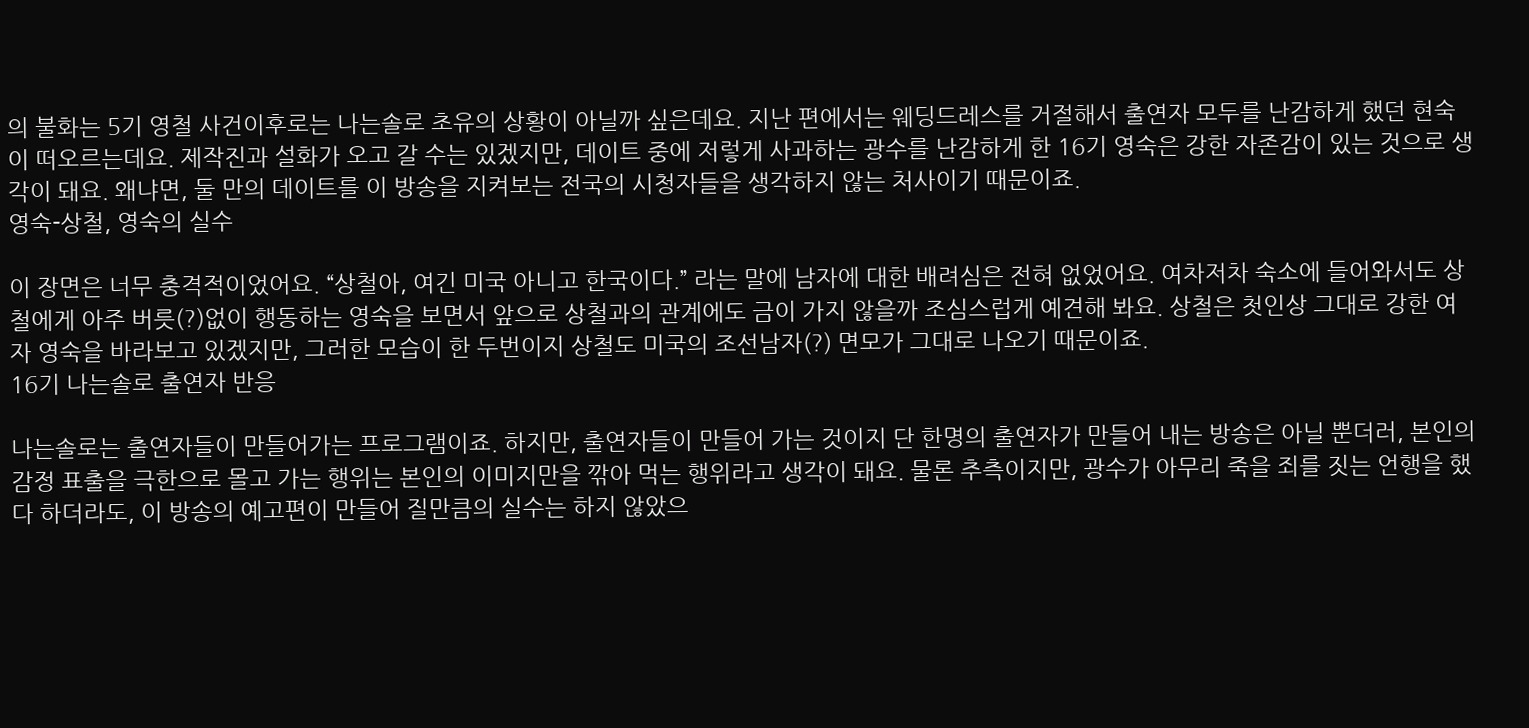의 불화는 5기 영철 사건이후로는 나는솔로 초유의 상황이 아닐까 싶은데요. 지난 편에서는 웨딩드레스를 거절해서 출연자 모두를 난감하게 했던 현숙이 떠오르는데요. 제작진과 설화가 오고 갈 수는 있겠지만, 데이트 중에 저렇게 사과하는 광수를 난감하게 한 16기 영숙은 강한 자존감이 있는 것으로 생각이 돼요. 왜냐면, 둘 만의 데이트를 이 방송을 지켜보는 전국의 시청자들을 생각하지 않는 처사이기 때문이죠.
영숙-상철, 영숙의 실수

이 장면은 너무 충격적이었어요. “상철아, 여긴 미국 아니고 한국이다.” 라는 말에 남자에 대한 배려심은 전혀 없었어요. 여차저차 숙소에 들어와서도 상철에게 아주 버릇(?)없이 행동하는 영숙을 보면서 앞으로 상철과의 관계에도 금이 가지 않을까 조심스럽게 예견해 봐요. 상철은 첫인상 그대로 강한 여자 영숙을 바라보고 있겠지만, 그러한 모습이 한 두번이지 상철도 미국의 조선남자(?) 면모가 그대로 나오기 때문이죠.
16기 나는솔로 출연자 반응

나는솔로는 출연자들이 만들어가는 프로그램이죠. 하지만, 출연자들이 만들어 가는 것이지 단 한명의 출연자가 만들어 내는 방송은 아닐 뿐더러, 본인의 감정 표출을 극한으로 몰고 가는 행위는 본인의 이미지만을 깎아 먹는 행위라고 생각이 돼요. 물론 추측이지만, 광수가 아무리 죽을 죄를 짓는 언행을 했다 하더라도, 이 방송의 예고편이 만들어 질만큼의 실수는 하지 않았으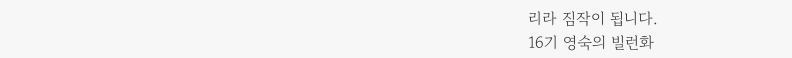리라 짐작이 됩니다.
16기 영숙의 빌런화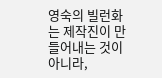영숙의 빌런화는 제작진이 만들어내는 것이 아니라,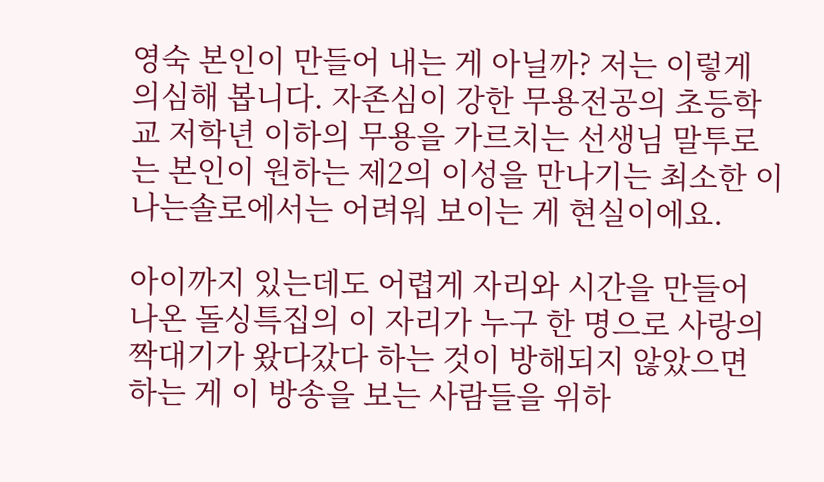영숙 본인이 만들어 내는 게 아닐까? 저는 이렇게 의심해 봅니다. 자존심이 강한 무용전공의 초등학교 저학년 이하의 무용을 가르치는 선생님 말투로는 본인이 원하는 제2의 이성을 만나기는 최소한 이 나는솔로에서는 어려워 보이는 게 현실이에요.

아이까지 있는데도 어렵게 자리와 시간을 만들어 나온 돌싱특집의 이 자리가 누구 한 명으로 사랑의 짝대기가 왔다갔다 하는 것이 방해되지 않았으면 하는 게 이 방송을 보는 사람들을 위하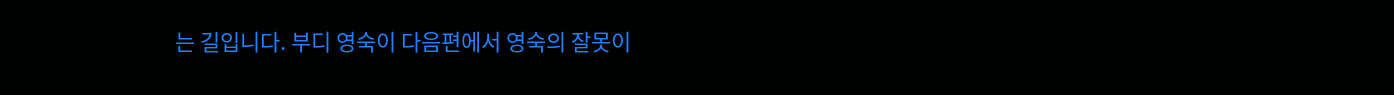는 길입니다. 부디 영숙이 다음편에서 영숙의 잘못이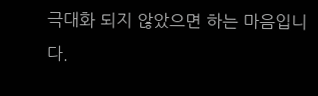극대화 되지 않았으면 하는 마음입니다.